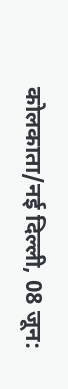कोलकाता/नई दिल्ली, 08 जून: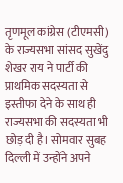तृणमूल कांग्रेस (टीएमसी) के राज्यसभा सांसद सुखेंदु शेखर राय ने पार्टी की प्राथमिक सदस्यता से इस्तीफा देने के साथ ही राज्यसभा की सदस्यता भी छोड़ दी है। सोमवार सुबह दिल्ली में उन्होंने अपने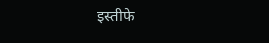इस्तीफे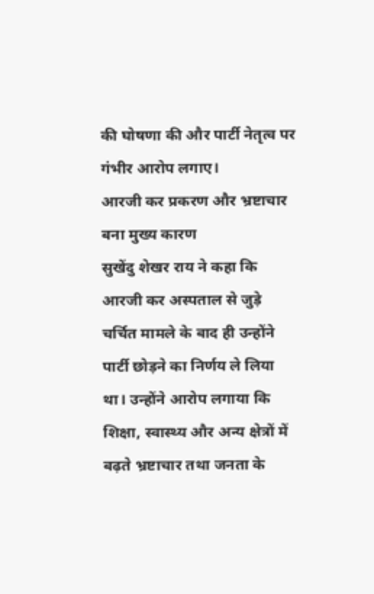की घोषणा की और पार्टी नेतृत्व पर गंभीर आरोप लगाए।
आरजी कर प्रकरण और भ्रष्टाचार बना मुख्य कारण
सुखेंदु शेखर राय ने कहा कि आरजी कर अस्पताल से जुड़े चर्चित मामले के बाद ही उन्होंने पार्टी छोड़ने का निर्णय ले लिया था। उन्होंने आरोप लगाया कि शिक्षा, स्वास्थ्य और अन्य क्षेत्रों में बढ़ते भ्रष्टाचार तथा जनता के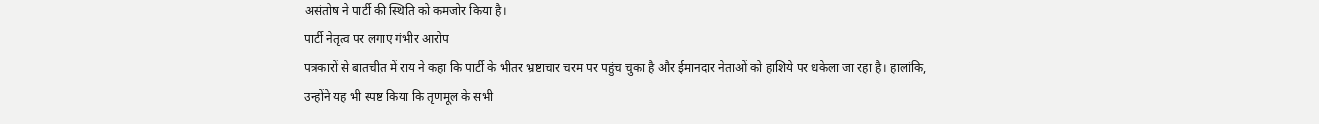असंतोष ने पार्टी की स्थिति को कमजोर किया है।
पार्टी नेतृत्व पर लगाए गंभीर आरोप
पत्रकारों से बातचीत में राय ने कहा कि पार्टी के भीतर भ्रष्टाचार चरम पर पहुंच चुका है और ईमानदार नेताओं को हाशिये पर धकेला जा रहा है। हालांकि, उन्होंने यह भी स्पष्ट किया कि तृणमूल के सभी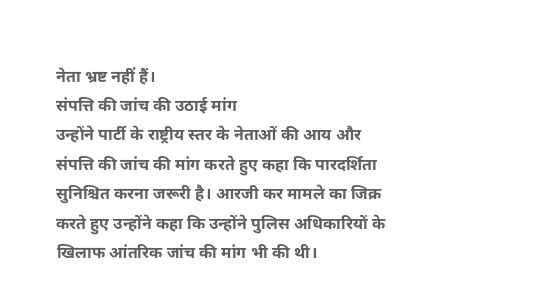नेता भ्रष्ट नहीं हैं।
संपत्ति की जांच की उठाई मांग
उन्होंने पार्टी के राष्ट्रीय स्तर के नेताओं की आय और संपत्ति की जांच की मांग करते हुए कहा कि पारदर्शिता सुनिश्चित करना जरूरी है। आरजी कर मामले का जिक्र करते हुए उन्होंने कहा कि उन्होंने पुलिस अधिकारियों के खिलाफ आंतरिक जांच की मांग भी की थी।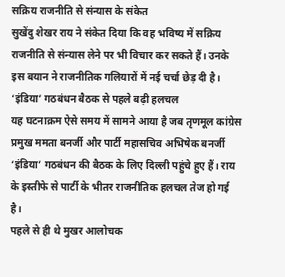सक्रिय राजनीति से संन्यास के संकेत
सुखेंदु शेखर राय ने संकेत दिया कि वह भविष्य में सक्रिय राजनीति से संन्यास लेने पर भी विचार कर सकते हैं। उनके इस बयान ने राजनीतिक गलियारों में नई चर्चा छेड़ दी है।
‘इंडिया’ गठबंधन बैठक से पहले बढ़ी हलचल
यह घटनाक्रम ऐसे समय में सामने आया है जब तृणमूल कांग्रेस प्रमुख ममता बनर्जी और पार्टी महासचिव अभिषेक बनर्जी ‘इंडिया’ गठबंधन की बैठक के लिए दिल्ली पहुंचे हुए हैं। राय के इस्तीफे से पार्टी के भीतर राजनीतिक हलचल तेज हो गई है।
पहले से ही थे मुखर आलोचक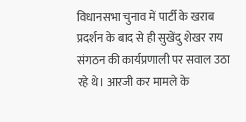विधानसभा चुनाव में पार्टी के खराब प्रदर्शन के बाद से ही सुखेंदु शेखर राय संगठन की कार्यप्रणाली पर सवाल उठा रहे थे। आरजी कर मामले के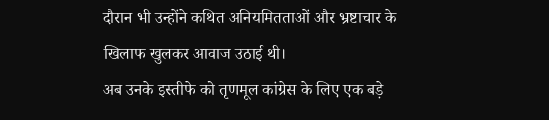दौरान भी उन्होंने कथित अनियमितताओं और भ्रष्टाचार के खिलाफ खुलकर आवाज उठाई थी।
अब उनके इस्तीफे को तृणमूल कांग्रेस के लिए एक बड़े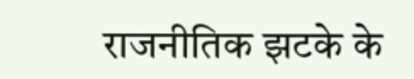राजनीतिक झटके के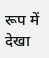रूप में देखा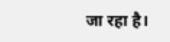जा रहा है।